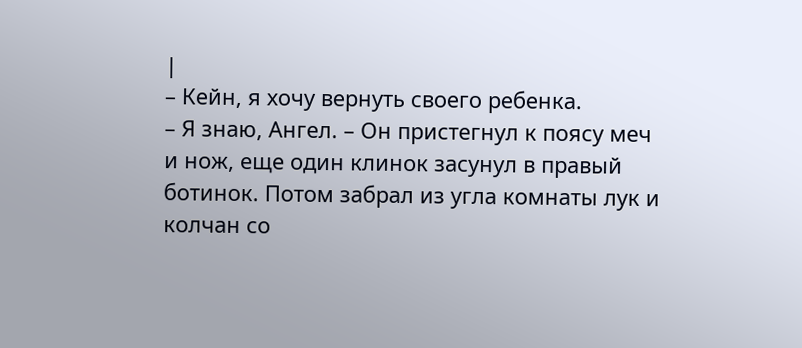|
– Кейн, я хочу вернуть своего ребенка.
– Я знаю, Ангел. – Он пристегнул к поясу меч и нож, еще один клинок засунул в правый ботинок. Потом забрал из угла комнаты лук и колчан со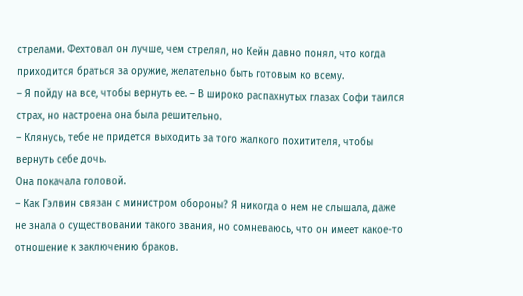стрелами. Фехтовал он лучше, чем стрелял, но Кейн давно понял, что когда приходится браться за оружие, желательно быть готовым ко всему.
– Я пойду на все, чтобы вернуть ее. – В широко распахнутых глазах Софи таился страх, но настроена она была решительно.
– Клянусь, тебе не придется выходить за того жалкого похитителя, чтобы вернуть себе дочь.
Она покачала головой.
– Как Гэлвин связан с министром обороны? Я никогда о нем не слышала, даже не знала о существовании такого звания, но сомневаюсь, что он имеет какое-то отношение к заключению браков.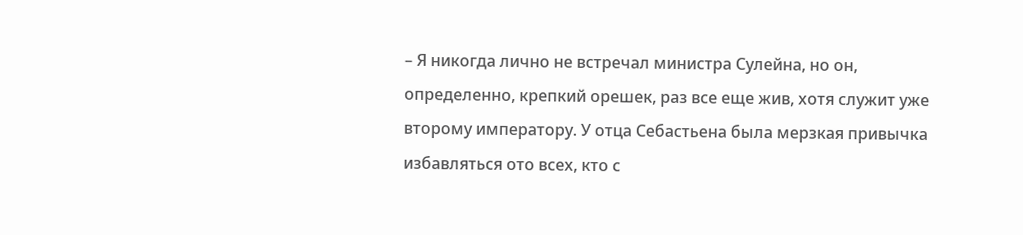– Я никогда лично не встречал министра Сулейна, но он, определенно, крепкий орешек, раз все еще жив, хотя служит уже второму императору. У отца Себастьена была мерзкая привычка избавляться ото всех, кто с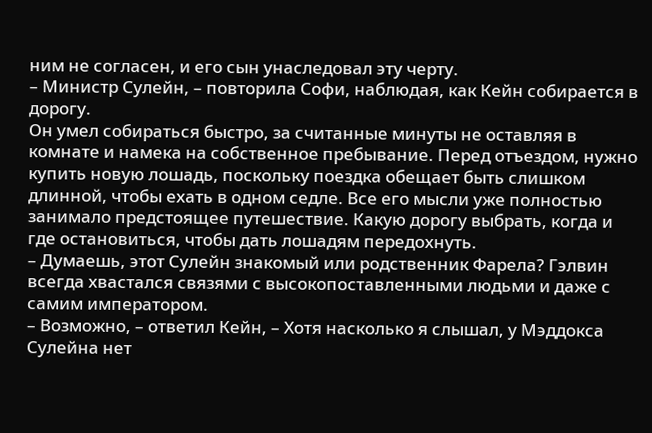ним не согласен, и его сын унаследовал эту черту.
– Министр Сулейн, – повторила Софи, наблюдая, как Кейн собирается в дорогу.
Он умел собираться быстро, за считанные минуты не оставляя в комнате и намека на собственное пребывание. Перед отъездом, нужно купить новую лошадь, поскольку поездка обещает быть слишком длинной, чтобы ехать в одном седле. Все его мысли уже полностью занимало предстоящее путешествие. Какую дорогу выбрать, когда и где остановиться, чтобы дать лошадям передохнуть.
– Думаешь, этот Сулейн знакомый или родственник Фарела? Гэлвин всегда хвастался связями с высокопоставленными людьми и даже с самим императором.
– Возможно, – ответил Кейн, – Хотя насколько я слышал, у Мэддокса Сулейна нет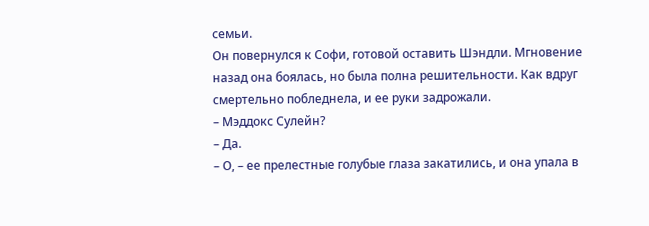семьи.
Он повернулся к Софи, готовой оставить Шэндли. Мгновение назад она боялась, но была полна решительности. Как вдруг смертельно побледнела, и ее руки задрожали.
– Мэддокс Сулейн?
– Да.
– О, – ее прелестные голубые глаза закатились, и она упала в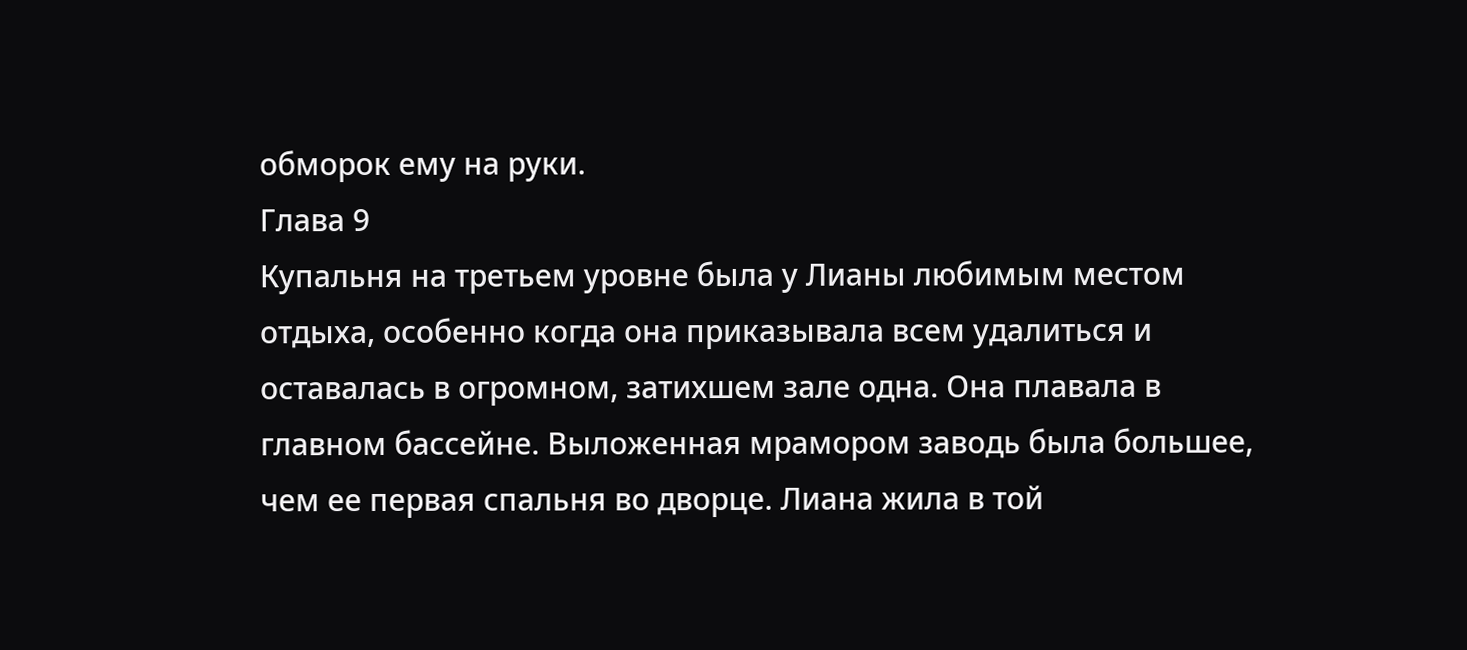обморок ему на руки.
Глава 9
Купальня на третьем уровне была у Лианы любимым местом отдыха, особенно когда она приказывала всем удалиться и оставалась в огромном, затихшем зале одна. Она плавала в главном бассейне. Выложенная мрамором заводь была большее, чем ее первая спальня во дворце. Лиана жила в той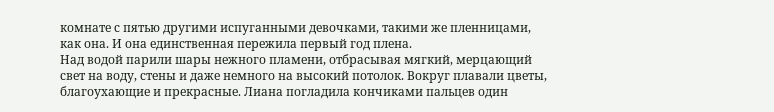комнате с пятью другими испуганными девочками, такими же пленницами, как она. И она единственная пережила первый год плена.
Над водой парили шары нежного пламени, отбрасывая мягкий, мерцающий свет на воду, стены и даже немного на высокий потолок. Вокруг плавали цветы, благоухающие и прекрасные. Лиана погладила кончиками пальцев один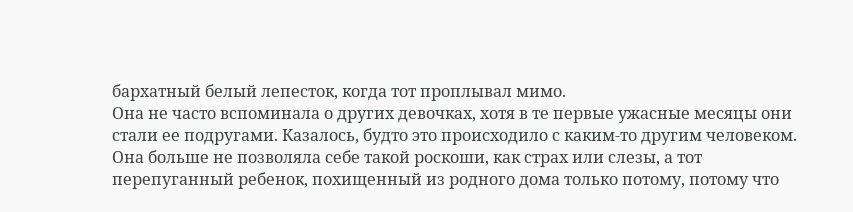бархатный белый лепесток, когда тот проплывал мимо.
Она не часто вспоминала о других девочках, хотя в те первые ужасные месяцы они стали ее подругами. Казалось, будто это происходило с каким-то другим человеком. Она больше не позволяла себе такой роскоши, как страх или слезы, а тот перепуганный ребенок, похищенный из родного дома только потому, потому что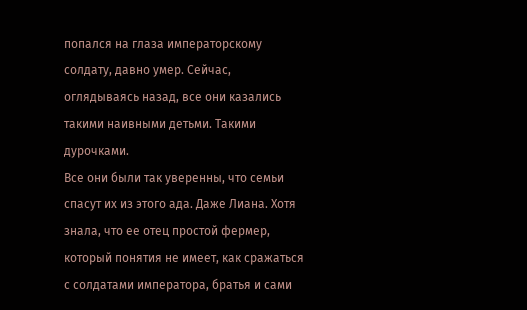попался на глаза императорскому солдату, давно умер. Сейчас, оглядываясь назад, все они казались такими наивными детьми. Такими дурочками.
Все они были так уверенны, что семьи спасут их из этого ада. Даже Лиана. Хотя знала, что ее отец простой фермер, который понятия не имеет, как сражаться с солдатами императора, братья и сами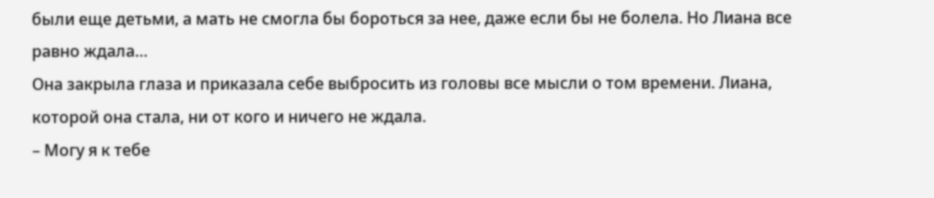были еще детьми, а мать не смогла бы бороться за нее, даже если бы не болела. Но Лиана все равно ждала…
Она закрыла глаза и приказала себе выбросить из головы все мысли о том времени. Лиана, которой она стала, ни от кого и ничего не ждала.
– Могу я к тебе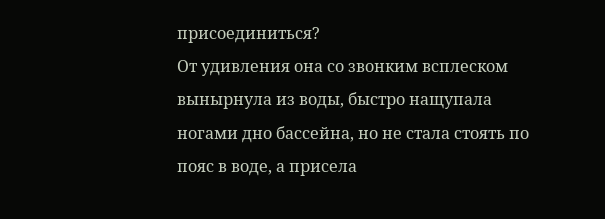присоединиться?
От удивления она со звонким всплеском вынырнула из воды, быстро нащупала ногами дно бассейна, но не стала стоять по пояс в воде, а присела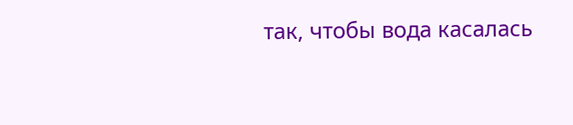так, чтобы вода касалась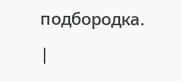подбородка. |